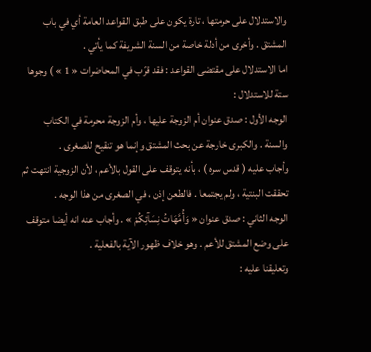والاستدلال على حرمتها ، تارة يكون على طبق القواعد العامة أي في باب المشتق . وأخرى من أدلة خاصة من السنة الشريفة كما يأتي .
اما الاستدلال على مقتضى القواعد : فقد قرّب في المحاضرات « 1 » ) وجوها ستة للاستدلال :
الوجه الأول : صدق عنوان أم الزوجة عليها ، وأم الزوجة محرمة في الكتاب والسنة . والكبرى خارجة عن بحث المشتق وإنما هو تنقيح للصغرى .
وأجاب عليه ( قدس سره ) ، بأنه يتوقف على القول بالأعم ، لأن الزوجية انتهت ثم تحققت البنتية ، ولم يجتمعا . فالطعن إذن ، في الصغرى من هذا الوجه .
الوجه الثاني : صدق عنوان « وَأُمَّهَاتُ نِسَآئِكُمْ » . وأجاب عنه انه أيضا متوقف على وضع المشتق للأعم . وهو خلاف ظهور الآية بالفعلية .
وتعليقنا عليه :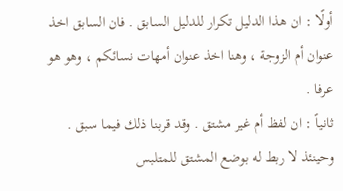أولًا : ان هذا الدليل تكرار للدليل السابق . فان السابق اخذ عنوان أم الزوجة ، وهنا اخذ عنوان أمهات نسائكم ، وهو هو عرفا .
ثانياً : ان لفظ أم غير مشتق . وقد قربنا ذلك فيما سبق . وحينئذ لا ربط له بوضع المشتق للمتلبس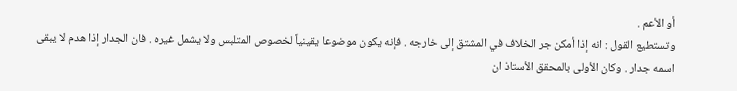أو الأعم .
وتستطيع القول : انه إذا أمكن جر الخلاف في المشتق إلى خارجه . فإنه يكون موضوعا يقينياً لخصوص المتلبس ولا يشمل غيره . فان الجدار إذا هدم لا يبقى اسمه جدار . وكان الأولى بالمحقق الأستاذ ان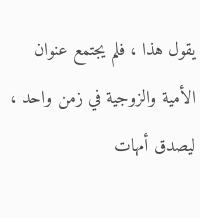يقول هذا ، فلم يجتمع عنوان الأمية والزوجية في زمن واحد ، ليصدق أمهات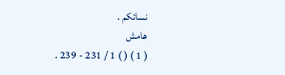نسائكم .
هامش
( 1 ) ( ) 1 / 231 - 239 .